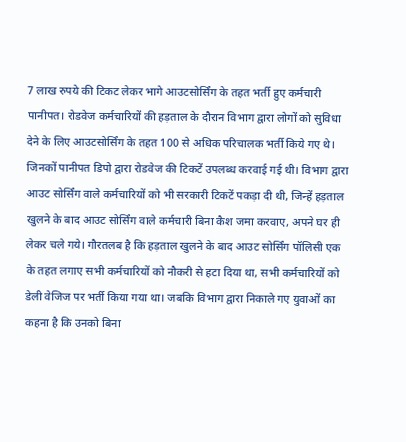7 लाख रुपये की टिकट लेकर भागे आउटसोर्सिंग के तहत भर्ती हुए कर्मचारी
पानीपत। रोडवेज कर्मचारियों की हड़ताल के दौरान विभाग द्वारा लोगों को सुविधा देने के लिए आउटसोर्सिंग के तहत 100 से अधिक परिचालक भर्ती किये गए थे। जिनकों पानीपत डिपो द्वारा रोडवेज की टिकटें उपलब्ध करवाई गई थी। विभाग द्वारा आउट सोर्सिंग वाले कर्मचारियों को भी सरकारी टिकटें पकड़ा दी थी, जिन्हें हड़ताल खुलने के बाद आउट सोर्सिंग वाले कर्मचारी बिना कैश जमा करवाए, अपने घर ही लेकर चले गये। गौरतलब है कि हड़ताल खुलने के बाद आउट सोर्सिंग पॉलिसी एक के तहत लगाए सभी कर्मचारियों को नौकरी से हटा दिया था, सभी कर्मचारियों को डेली वेजिज पर भर्ती किया गया था। जबकि विभाग द्वारा निकाले गए युवाओं का कहना है कि उनको बिना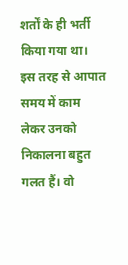शर्तों के ही भर्ती किया गया था। इस तरह से आपात समय में काम लेकर उनको निकालना बहुत गलत हैं। वो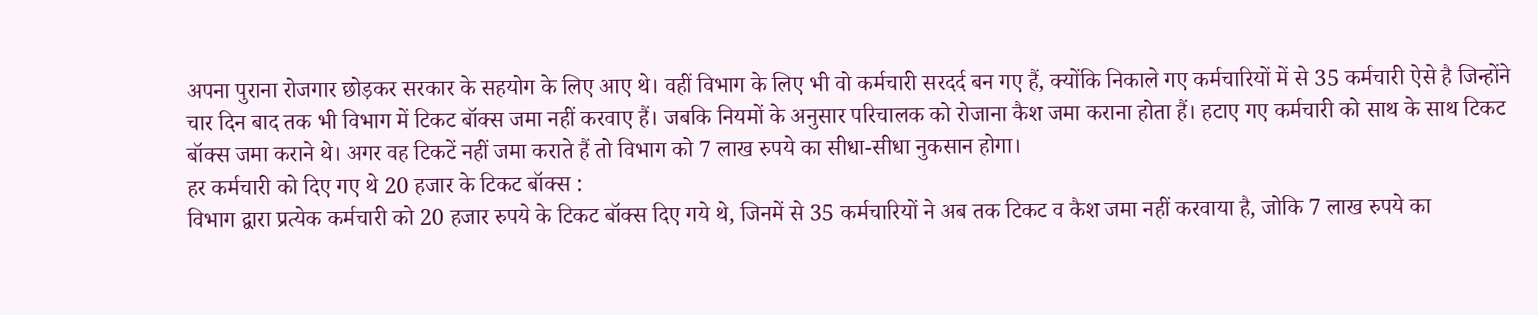अपना पुराना रोजगार छोड़कर सरकार के सहयोग के लिए आए थे। वहीं विभाग के लिए भी वो कर्मचारी सरदर्द बन गए हैं, क्योंकि निकाले गए कर्मचारियों में से 35 कर्मचारी ऐसे है जिन्होंने चार दिन बाद तक भी विभाग में टिकट बॉक्स जमा नहीं करवाए हैं। जबकि नियमों के अनुसार परिचालक को रोजाना कैश जमा कराना होता हैं। हटाए गए कर्मचारी को साथ के साथ टिकट बॉक्स जमा कराने थे। अगर वह टिकटें नहीं जमा कराते हैं तो विभाग को 7 लाख रुपये का सीधा-सीधा नुकसान होगा।
हर कर्मचारी को दिए गए थे 20 हजार के टिकट बॉक्स :
विभाग द्वारा प्रत्येक कर्मचारी को 20 हजार रुपये के टिकट बॉक्स दिए गये थे, जिनमें से 35 कर्मचारियों ने अब तक टिकट व कैश जमा नहीं करवाया है, जोकि 7 लाख रुपये का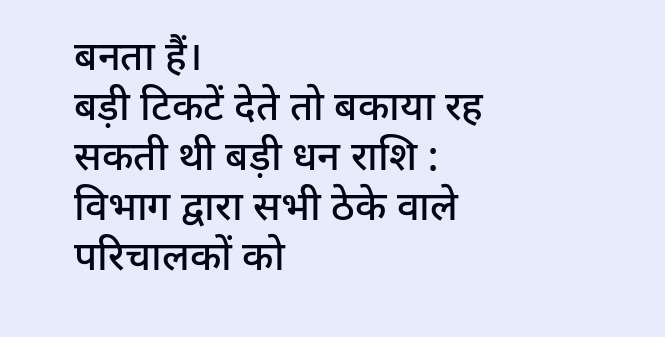बनता हैं।
बड़ी टिकटें देते तो बकाया रह सकती थी बड़ी धन राशि :
विभाग द्वारा सभी ठेके वाले परिचालकों को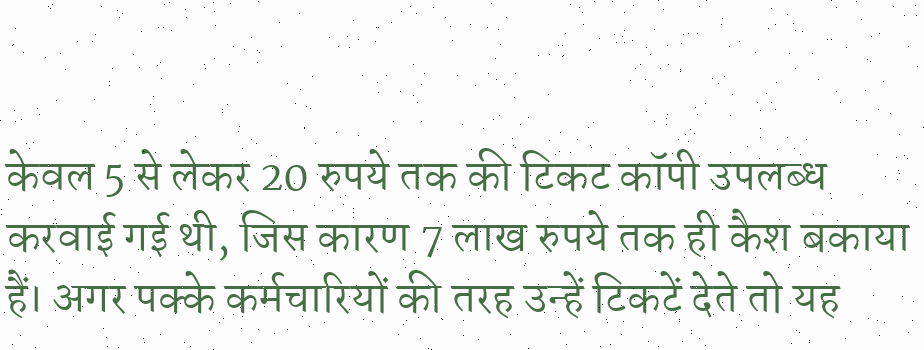केवल 5 से लेकर 20 रुपये तक की टिकट कॉपी उपलब्ध करवाई गई थी, जिस कारण 7 लाख रुपये तक ही कैश बकाया हैं। अगर पक्के कर्मचारियों की तरह उन्हें टिकटें देते तो यह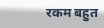रकम बहुत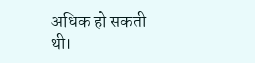अधिक हो सकती थी।